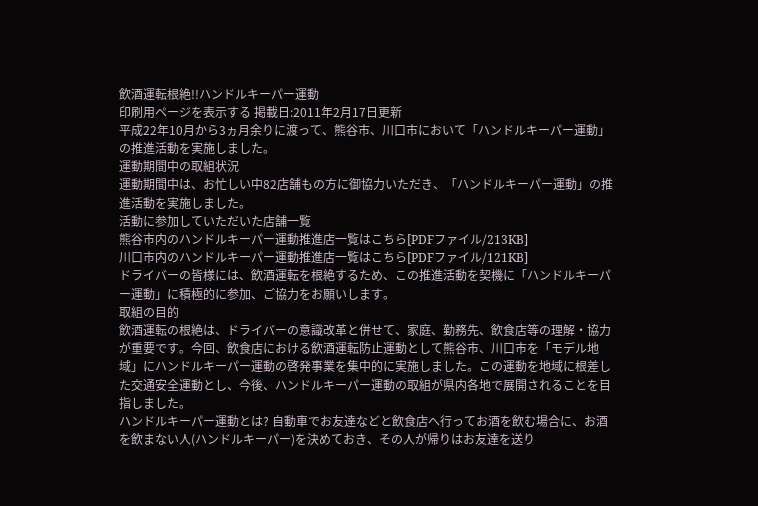飲酒運転根絶!!ハンドルキーパー運動
印刷用ページを表示する 掲載日:2011年2月17日更新
平成22年10月から3ヵ月余りに渡って、熊谷市、川口市において「ハンドルキーパー運動」の推進活動を実施しました。
運動期間中の取組状況
運動期間中は、お忙しい中82店舗もの方に御協力いただき、「ハンドルキーパー運動」の推進活動を実施しました。
活動に参加していただいた店舗一覧
熊谷市内のハンドルキーパー運動推進店一覧はこちら[PDFファイル/213KB]
川口市内のハンドルキーパー運動推進店一覧はこちら[PDFファイル/121KB]
ドライバーの皆様には、飲酒運転を根絶するため、この推進活動を契機に「ハンドルキーパー運動」に積極的に参加、ご協力をお願いします。
取組の目的
飲酒運転の根絶は、ドライバーの意識改革と併せて、家庭、勤務先、飲食店等の理解・協力が重要です。今回、飲食店における飲酒運転防止運動として熊谷市、川口市を「モデル地域」にハンドルキーパー運動の啓発事業を集中的に実施しました。この運動を地域に根差した交通安全運動とし、今後、ハンドルキーパー運動の取組が県内各地で展開されることを目指しました。
ハンドルキーパー運動とは? 自動車でお友達などと飲食店へ行ってお酒を飲む場合に、お酒を飲まない人(ハンドルキーパー)を決めておき、その人が帰りはお友達を送り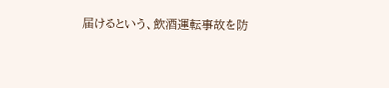届けるという、飲酒運転事故を防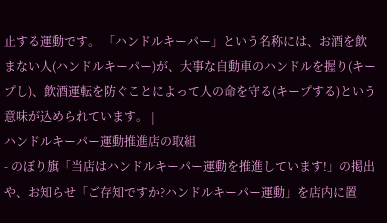止する運動です。 「ハンドルキーパー」という名称には、お酒を飲まない人(ハンドルキーパー)が、大事な自動車のハンドルを握り(キープし)、飲酒運転を防ぐことによって人の命を守る(キープする)という意味が込められています。 |
ハンドルキーパー運動推進店の取組
- のぼり旗「当店はハンドルキーパー運動を推進しています!」の掲出や、お知らせ「ご存知ですか?ハンドルキーパー運動」を店内に置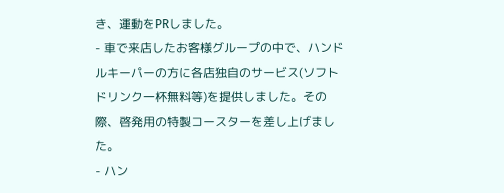き、運動をPRしました。
- 車で来店したお客様グループの中で、ハンドルキーパーの方に各店独自のサービス(ソフトドリンク一杯無料等)を提供しました。その際、啓発用の特製コースターを差し上げました。
- ハン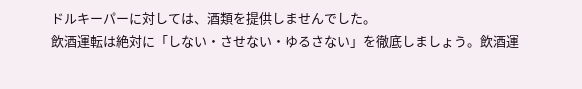ドルキーパーに対しては、酒類を提供しませんでした。
飲酒運転は絶対に「しない・させない・ゆるさない」を徹底しましょう。飲酒運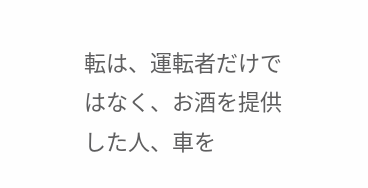転は、運転者だけではなく、お酒を提供した人、車を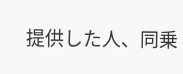提供した人、同乗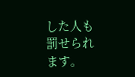した人も罰せられます。